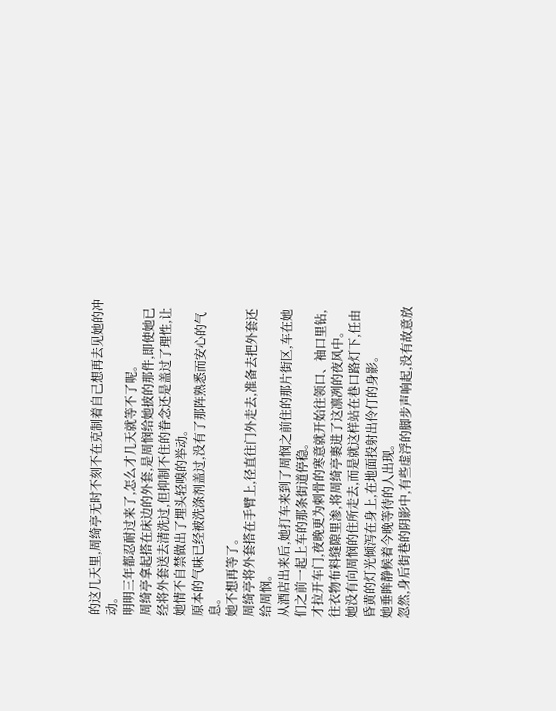的这几天里,周绮亭无时不刻不在克制着自己想再去见她的冲动。
明明三年都忍耐过来了,怎么才几天就等不了呢。
周绮亭拿起搭在床边的外套,是周悯给她披的那件,即使她已经将外套送去清洗过,但抑制不住的眷念还是盖过了理性,让她情不自禁做出了埋头轻嗅的举动。
原本的气味已经被洗涤剂盖过,没有了那阵熟悉而安心的气息。
她不想再等了。
周绮亭将外套搭在手臂上,径直往门外走去,准备去把外套还给周悯。
从酒店出来后,她打车来到了周悯之前住的那片街区,车在她们之前一起上车的那条街道停稳。
才拉开车门,夜晚更为刺骨的寒意就开始往领口、袖口里钻,往衣物布料缝隙里渗,将周绮亭裹进了这凛冽的夜风中。
她没有向周悯的住所走去,而是就这样站在巷口路灯下,任由昏黄的灯光倾泻在身上,在地面投射出伶仃的身影。
她垂眸静候着今晚等待的人出现。
忽然,身后街巷的阴影中,有些虚浮的脚步声响起,没有故意放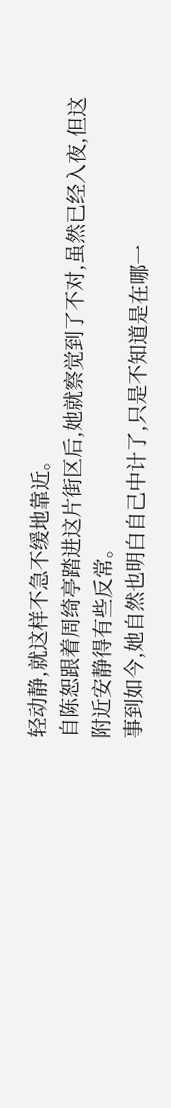轻动静,就这样不急不缓地靠近。
自陈恕跟着周绮亭踏进这片街区后,她就察觉到了不对,虽然已经入夜,但这附近安静得有些反常。
事到如今,她自然也明白自己中计了,只是不知道是在哪一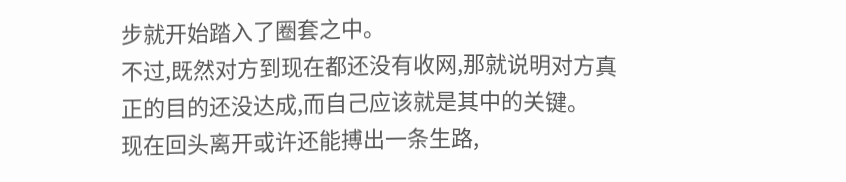步就开始踏入了圈套之中。
不过,既然对方到现在都还没有收网,那就说明对方真正的目的还没达成,而自己应该就是其中的关键。
现在回头离开或许还能搏出一条生路,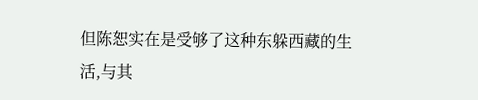但陈恕实在是受够了这种东躲西藏的生活,与其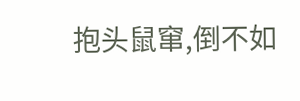抱头鼠窜,倒不如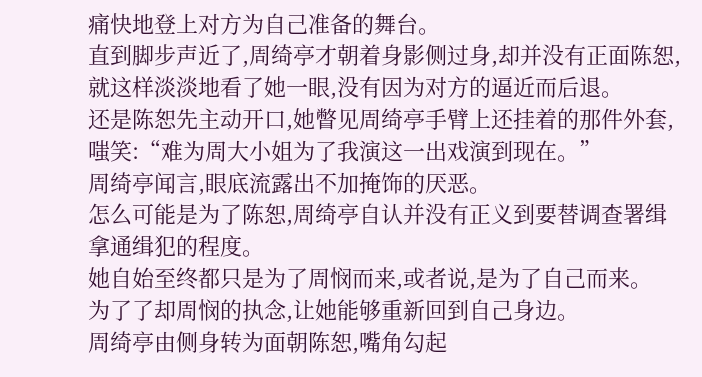痛快地登上对方为自己准备的舞台。
直到脚步声近了,周绮亭才朝着身影侧过身,却并没有正面陈恕,就这样淡淡地看了她一眼,没有因为对方的逼近而后退。
还是陈恕先主动开口,她瞥见周绮亭手臂上还挂着的那件外套,嗤笑:“难为周大小姐为了我演这一出戏演到现在。”
周绮亭闻言,眼底流露出不加掩饰的厌恶。
怎么可能是为了陈恕,周绮亭自认并没有正义到要替调查署缉拿通缉犯的程度。
她自始至终都只是为了周悯而来,或者说,是为了自己而来。
为了了却周悯的执念,让她能够重新回到自己身边。
周绮亭由侧身转为面朝陈恕,嘴角勾起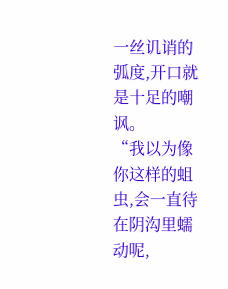一丝讥诮的弧度,开口就是十足的嘲讽。
“我以为像你这样的蛆虫,会一直待在阴沟里蠕动呢,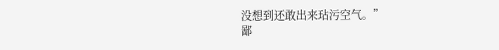没想到还敢出来玷污空气。”
鄙